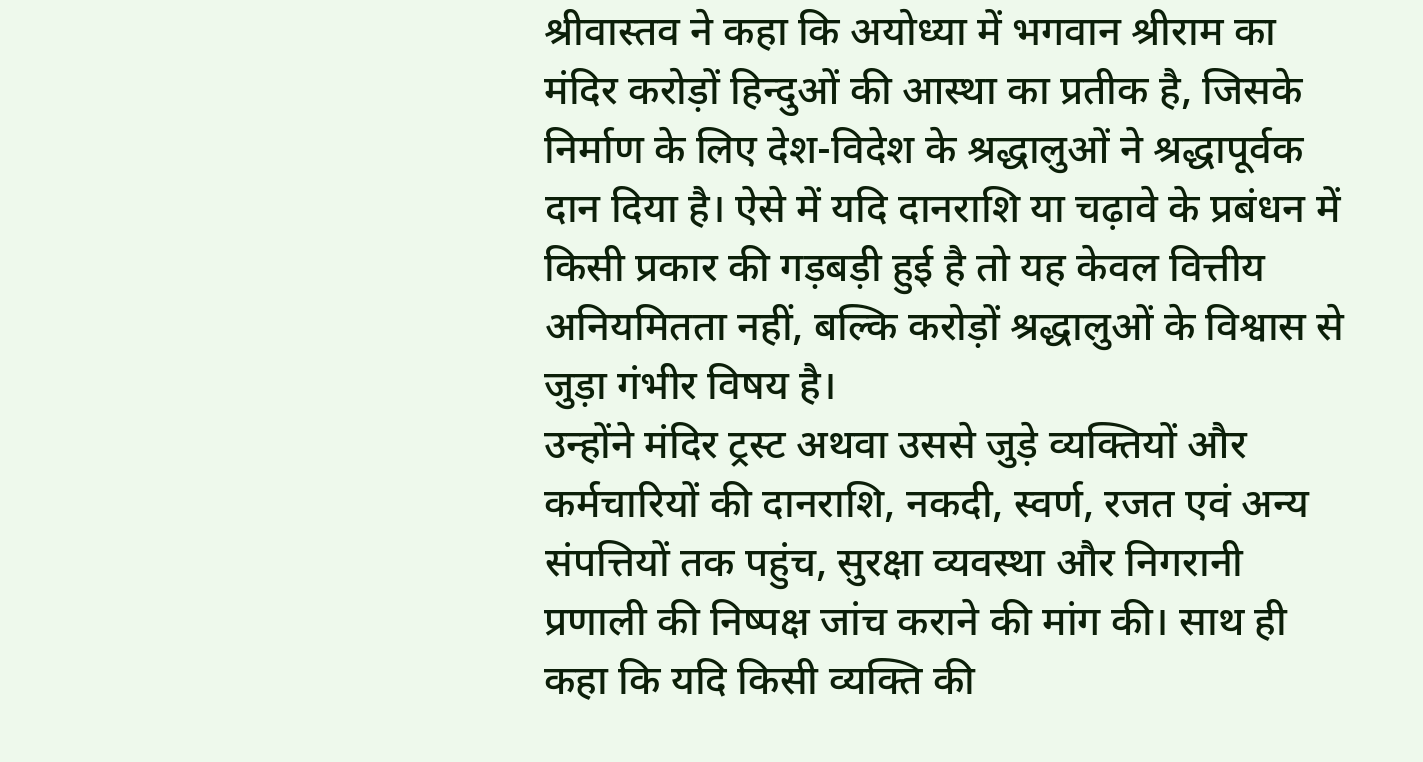श्रीवास्तव ने कहा कि अयोध्या में भगवान श्रीराम का मंदिर करोड़ों हिन्दुओं की आस्था का प्रतीक है, जिसके निर्माण के लिए देश-विदेश के श्रद्धालुओं ने श्रद्धापूर्वक दान दिया है। ऐसे में यदि दानराशि या चढ़ावे के प्रबंधन में किसी प्रकार की गड़बड़ी हुई है तो यह केवल वित्तीय अनियमितता नहीं, बल्कि करोड़ों श्रद्धालुओं के विश्वास से जुड़ा गंभीर विषय है।
उन्होंने मंदिर ट्रस्ट अथवा उससे जुड़े व्यक्तियों और कर्मचारियों की दानराशि, नकदी, स्वर्ण, रजत एवं अन्य संपत्तियों तक पहुंच, सुरक्षा व्यवस्था और निगरानी प्रणाली की निष्पक्ष जांच कराने की मांग की। साथ ही कहा कि यदि किसी व्यक्ति की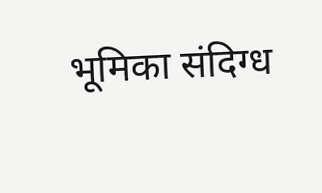भूमिका संदिग्ध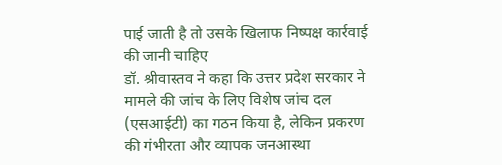पाई जाती है तो उसके खिलाफ निष्पक्ष कार्रवाई की जानी चाहिए
डॉ. श्रीवास्तव ने कहा कि उत्तर प्रदेश सरकार ने मामले की जांच के लिए विशेष जांच दल (एसआईटी) का गठन किया है, लेकिन प्रकरण की गंभीरता और व्यापक जनआस्था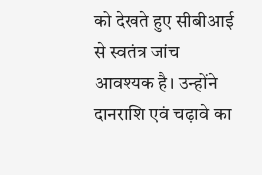को देखते हुए सीबीआई से स्वतंत्र जांच आवश्यक है। उन्होंने दानराशि एवं चढ़ावे का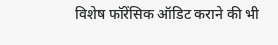विशेष फॉरेंसिक ऑडिट कराने की भी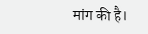मांग की है।